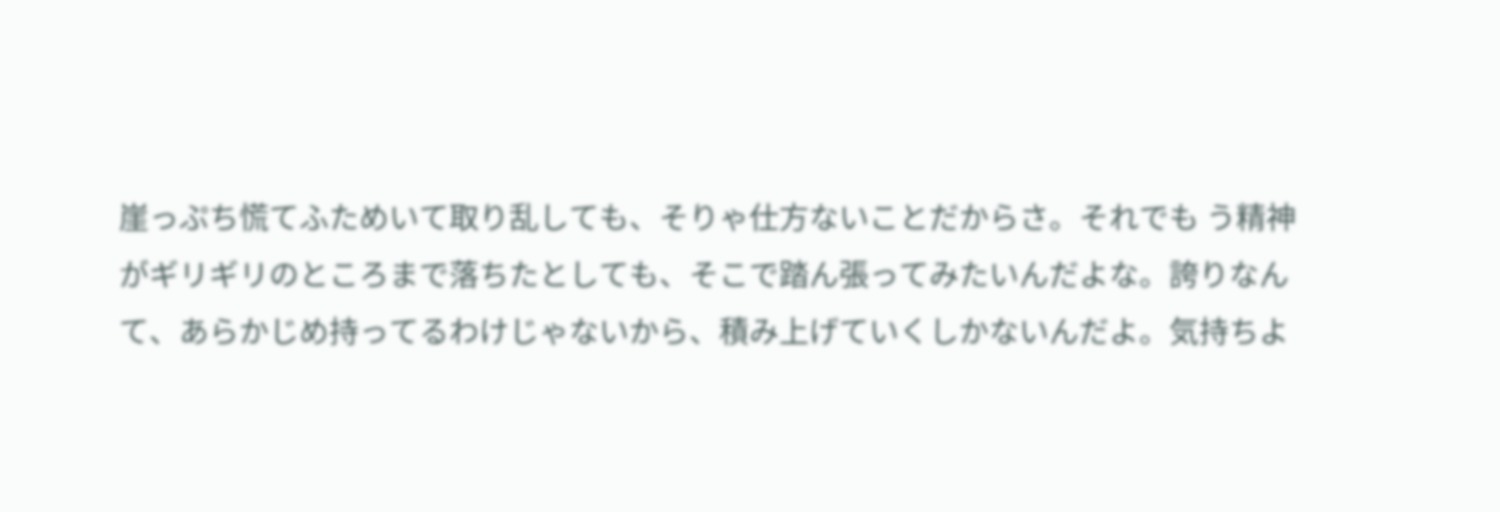崖っぷち慌てふためいて取り乱しても、そりゃ仕方ないことだからさ。それでも う精神がギリギリのところまで落ちたとしても、そこで踏ん張ってみたいんだよな。誇りなんて、あらかじめ持ってるわけじゃないから、積み上げていくしかないんだよ。気持ちよ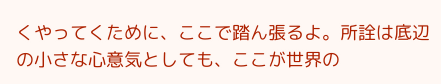くやってくために、ここで踏ん張るよ。所詮は底辺の小さな心意気としても、ここが世界の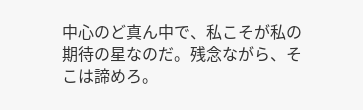中心のど真ん中で、私こそが私の期待の星なのだ。残念ながら、そこは諦めろ。